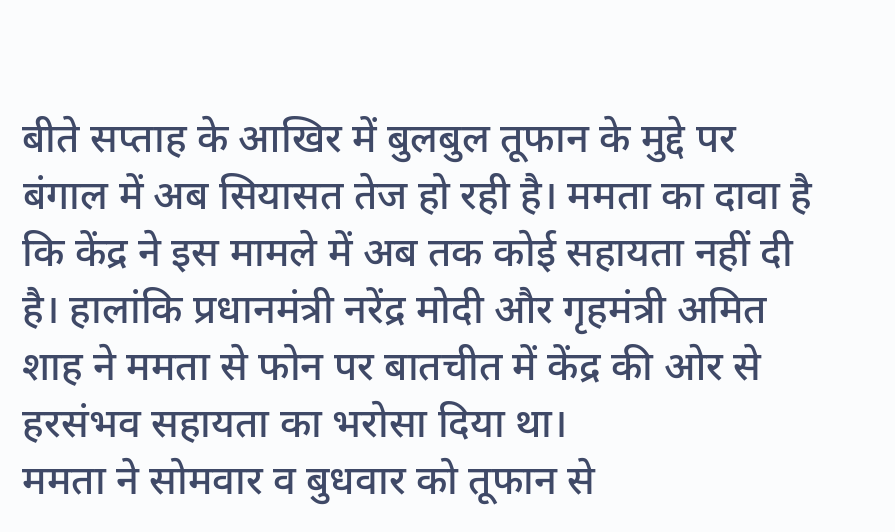बीते सप्ताह के आखिर में बुलबुल तूफान के मुद्दे पर बंगाल में अब सियासत तेज हो रही है। ममता का दावा है कि केंद्र ने इस मामले में अब तक कोई सहायता नहीं दी है। हालांकि प्रधानमंत्री नरेंद्र मोदी और गृहमंत्री अमित शाह ने ममता से फोन पर बातचीत में केंद्र की ओर से हरसंभव सहायता का भरोसा दिया था।
ममता ने सोमवार व बुधवार को तूफान से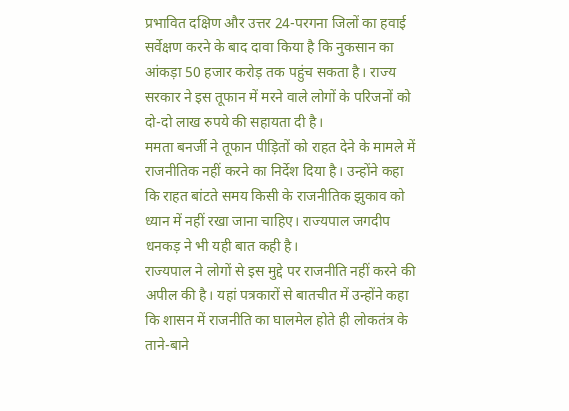प्रभावित दक्षिण और उत्तर 24-परगना जिलों का हवाई सर्वेक्षण करने के बाद दावा किया है कि नुकसान का आंकड़ा 50 हजार करोड़ तक पहुंच सकता है। राज्य सरकार ने इस तूफान में मरने वाले लोगों के परिजनों को दो-दो लाख रुपये की सहायता दी है।
ममता बनर्जी ने तूफान पीड़ितों को राहत देने के मामले में राजनीतिक नहीं करने का निर्देश दिया है। उन्होंने कहा कि राहत बांटते समय किसी के राजनीतिक झुकाव को ध्यान में नहीं रखा जाना चाहिए। राज्यपाल जगदीप धनकड़ ने भी यही बात कही है।
राज्यपाल ने लोगों से इस मुद्दे पर राजनीति नहीं करने की अपील की है। यहां पत्रकारों से बातचीत में उन्होंने कहा कि शासन में राजनीति का घालमेल होते ही लोकतंत्र के ताने-बाने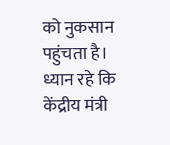को नुकसान पहुंचता है। ध्यान रहे कि केंद्रीय मंत्री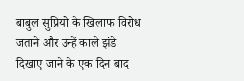बाबुल सुप्रियो के खिलाफ विरोध जताने और उन्हें काले झंडे दिखाए जाने के एक दिन बाद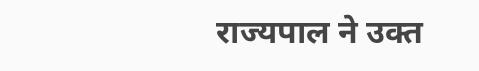राज्यपाल ने उक्त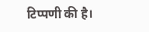टिप्पणी की है।